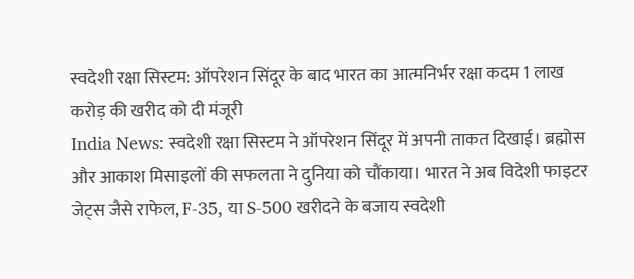स्वदेशी रक्षा सिस्टम: ऑपरेशन सिंदूर के बाद भारत का आत्मनिर्भर रक्षा कदम 1 लाख करोड़ की खरीद को दी मंजूरी
India News: स्वदेशी रक्षा सिस्टम ने ऑपरेशन सिंदूर में अपनी ताकत दिखाई। ब्रह्मोस और आकाश मिसाइलों की सफलता ने दुनिया को चौंकाया। भारत ने अब विदेशी फाइटर जेट्स जैसे राफेल, F-35, या S-500 खरीदने के बजाय स्वदेशी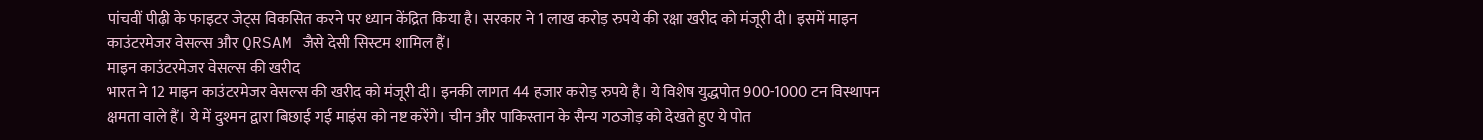पांचवीं पीढ़ी के फाइटर जेट्स विकसित करने पर ध्यान केंद्रित किया है। सरकार ने 1 लाख करोड़ रुपये की रक्षा खरीद को मंजूरी दी। इसमें माइन काउंटरमेजर वेसल्स और QRSAM जैसे देसी सिस्टम शामिल हैं।
माइन काउंटरमेजर वेसल्स की खरीद
भारत ने 12 माइन काउंटरमेजर वेसल्स की खरीद को मंजूरी दी। इनकी लागत 44 हजार करोड़ रुपये है। ये विशेष युद्धपोत 900-1000 टन विस्थापन क्षमता वाले हैं। ये में दुश्मन द्वारा बिछाई गई माइंस को नष्ट करेंगे। चीन और पाकिस्तान के सैन्य गठजोड़ को देखते हुए ये पोत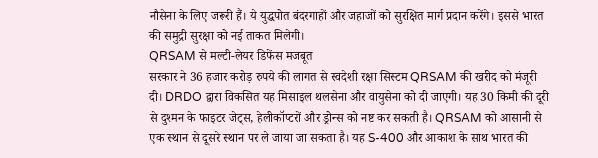नौसेना के लिए जरूरी हैं। ये युद्धपोत बंदरगाहों और जहाजों को सुरक्षित मार्ग प्रदान करेंगे। इससे भारत की समुद्री सुरक्षा को नई ताकत मिलेगी।
QRSAM से मल्टी-लेयर डिफेंस मजबूत
सरकार ने 36 हजार करोड़ रुपये की लागत से स्वदेशी रक्षा सिस्टम QRSAM की खरीद को मंजूरी दी। DRDO द्वारा विकसित यह मिसाइल थलसेना और वायुसेना को दी जाएगी। यह 30 किमी की दूरी से दुश्मन के फाइटर जेट्स, हेलीकॉप्टरों और ड्रोन्स को नष्ट कर सकती है। QRSAM को आसानी से एक स्थान से दूसरे स्थान पर ले जाया जा सकता है। यह S-400 और आकाश के साथ भारत की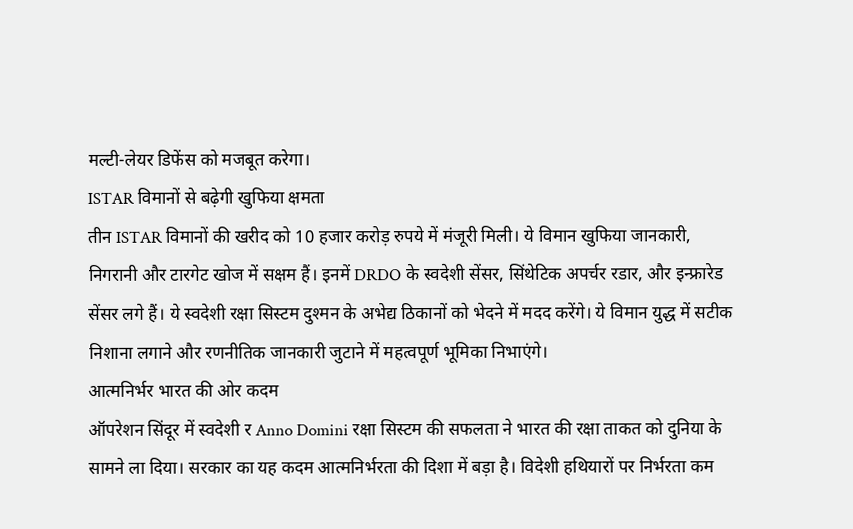मल्टी-लेयर डिफेंस को मजबूत करेगा।
ISTAR विमानों से बढ़ेगी खुफिया क्षमता
तीन ISTAR विमानों की खरीद को 10 हजार करोड़ रुपये में मंजूरी मिली। ये विमान खुफिया जानकारी, निगरानी और टारगेट खोज में सक्षम हैं। इनमें DRDO के स्वदेशी सेंसर, सिंथेटिक अपर्चर रडार, और इन्फ्रारेड सेंसर लगे हैं। ये स्वदेशी रक्षा सिस्टम दुश्मन के अभेद्य ठिकानों को भेदने में मदद करेंगे। ये विमान युद्ध में सटीक निशाना लगाने और रणनीतिक जानकारी जुटाने में महत्वपूर्ण भूमिका निभाएंगे।
आत्मनिर्भर भारत की ओर कदम
ऑपरेशन सिंदूर में स्वदेशी र Anno Domini रक्षा सिस्टम की सफलता ने भारत की रक्षा ताकत को दुनिया के सामने ला दिया। सरकार का यह कदम आत्मनिर्भरता की दिशा में बड़ा है। विदेशी हथियारों पर निर्भरता कम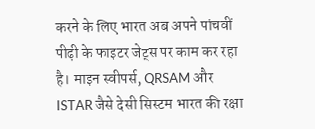करने के लिए भारत अब अपने पांचवीं पीढ़ी के फाइटर जेट्स पर काम कर रहा है। माइन स्वीपर्स, QRSAM और ISTAR जैसे देसी सिस्टम भारत की रक्षा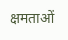क्षमताओं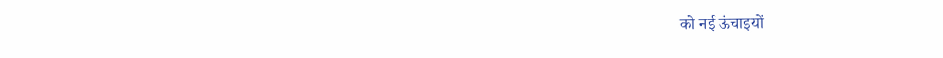को नई ऊंचाइयों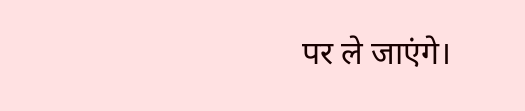पर ले जाएंगे।